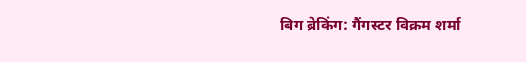बिग ब्रेकिंग: गैंगस्टर विक्रम शर्मा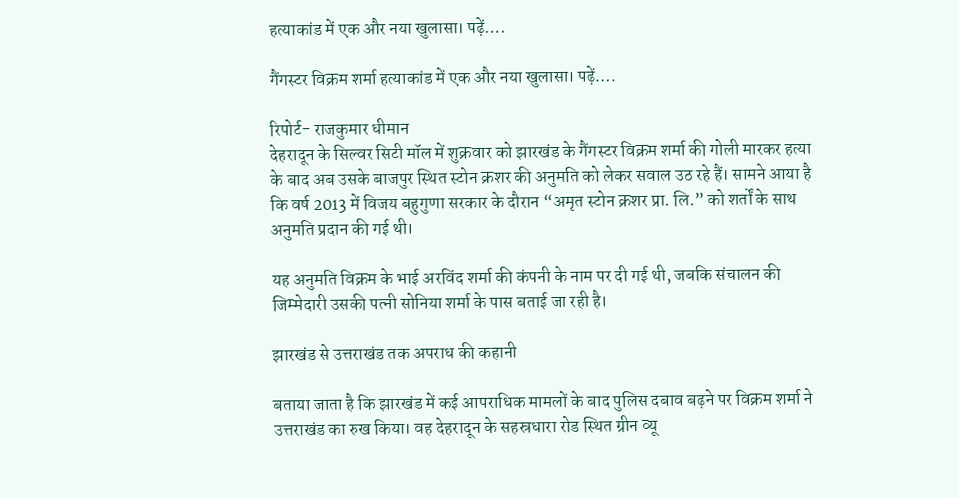हत्याकांड में एक और नया खुलासा। पढ़ें….

गैंगस्टर विक्रम शर्मा हत्याकांड में एक और नया खुलासा। पढ़ें….

रिपोर्ट- राजकुमार धीमान
देहरादून के सिल्वर सिटी मॉल में शुक्रवार को झारखंड के गैंगस्टर विक्रम शर्मा की गोली मारकर हत्या के बाद अब उसके बाजपुर स्थित स्टोन क्रशर की अनुमति को लेकर सवाल उठ रहे हैं। सामने आया है कि वर्ष 2013 में विजय बहुगुणा सरकार के दौरान “अमृत स्टोन क्रशर प्रा. लि.” को शर्तों के साथ अनुमति प्रदान की गई थी।

यह अनुमति विक्रम के भाई अरविंद शर्मा की कंपनी के नाम पर दी गई थी, जबकि संचालन की जिम्मेदारी उसकी पत्नी सोनिया शर्मा के पास बताई जा रही है।

झारखंड से उत्तराखंड तक अपराध की कहानी

बताया जाता है कि झारखंड में कई आपराधिक मामलों के बाद पुलिस दबाव बढ़ने पर विक्रम शर्मा ने उत्तराखंड का रुख किया। वह देहरादून के सहस्रधारा रोड स्थित ग्रीन व्यू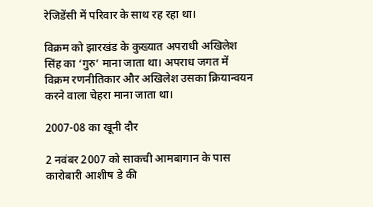रेजिडेंसी में परिवार के साथ रह रहा था।

विक्रम को झारखंड के कुख्यात अपराधी अखिलेश सिंह का ‘गुरु’ माना जाता था। अपराध जगत में विक्रम रणनीतिकार और अखिलेश उसका क्रियान्वयन करने वाला चेहरा माना जाता था।

2007-08 का खूनी दौर

2 नवंबर 2007 को साकची आमबागान के पास कारोबारी आशीष डे की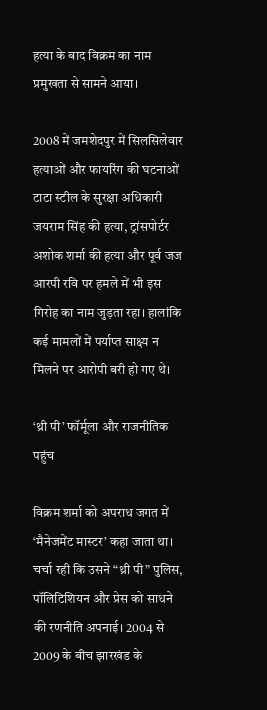हत्या के बाद विक्रम का नाम प्रमुखता से सामने आया।

2008 में जमशेदपुर में सिलसिलेवार हत्याओं और फायरिंग की घटनाओं टाटा स्टील के सुरक्षा अधिकारी जयराम सिंह की हत्या, ट्रांसपोर्टर अशोक शर्मा की हत्या और पूर्व जज आरपी रवि पर हमले में भी इस गिरोह का नाम जुड़ता रहा। हालांकि कई मामलों में पर्याप्त साक्ष्य न मिलने पर आरोपी बरी हो गए थे।

‘थ्री पी’ फॉर्मूला और राजनीतिक पहुंच

विक्रम शर्मा को अपराध जगत में ‘मैनेजमेंट मास्टर’ कहा जाता था। चर्चा रही कि उसने “थ्री पी” पुलिस, पॉलिटिशियन और प्रेस को साधने की रणनीति अपनाई। 2004 से 2009 के बीच झारखंड के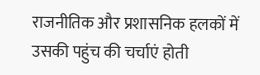राजनीतिक और प्रशासनिक हलकों में उसकी पहुंच की चर्चाएं होती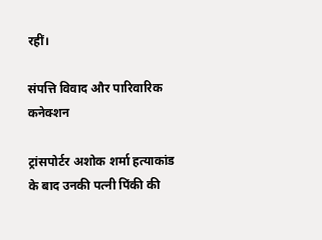रहीं।

संपत्ति विवाद और पारिवारिक कनेक्शन

ट्रांसपोर्टर अशोक शर्मा हत्याकांड के बाद उनकी पत्नी पिंकी की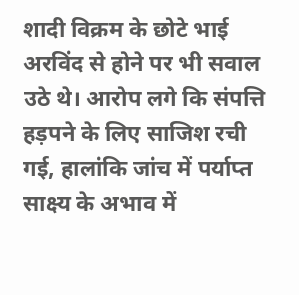शादी विक्रम के छोटे भाई अरविंद से होने पर भी सवाल उठे थे। आरोप लगे कि संपत्ति हड़पने के लिए साजिश रची गई, हालांकि जांच में पर्याप्त साक्ष्य के अभाव में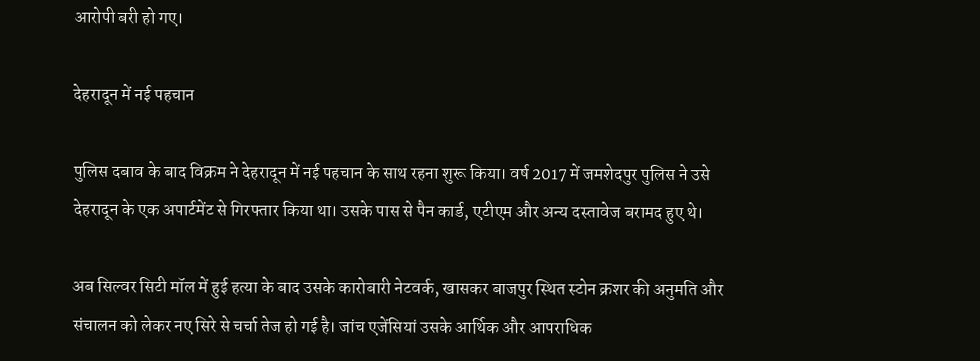आरोपी बरी हो गए।

देहरादून में नई पहचान

पुलिस दबाव के बाद विक्रम ने देहरादून में नई पहचान के साथ रहना शुरू किया। वर्ष 2017 में जमशेदपुर पुलिस ने उसे देहरादून के एक अपार्टमेंट से गिरफ्तार किया था। उसके पास से पैन कार्ड, एटीएम और अन्य दस्तावेज बरामद हुए थे।

अब सिल्वर सिटी मॉल में हुई हत्या के बाद उसके कारोबारी नेटवर्क, खासकर बाजपुर स्थित स्टोन क्रशर की अनुमति और संचालन को लेकर नए सिरे से चर्चा तेज हो गई है। जांच एजेंसियां उसके आर्थिक और आपराधिक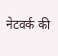नेटवर्क की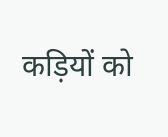कड़ियों को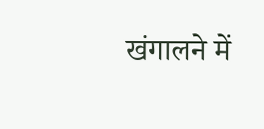खंगालने में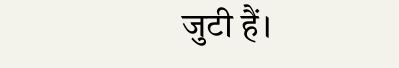जुटी हैं।